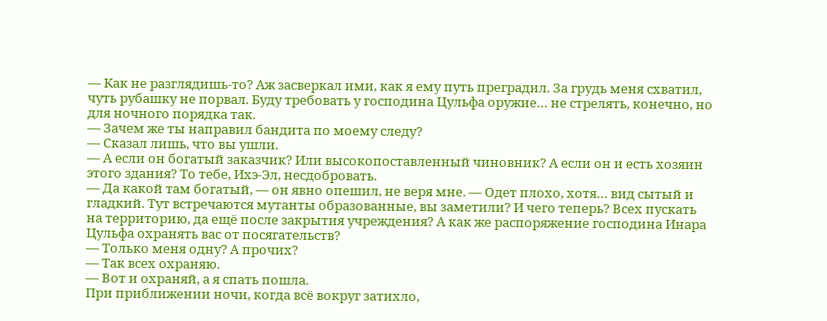— Как не разглядишь-то? Аж засверкал ими, как я ему путь преградил. За грудь меня схватил, чуть рубашку не порвал. Буду требовать у господина Цульфа оружие… не стрелять, конечно, но для ночного порядка так.
— Зачем же ты направил бандита по моему следу?
— Сказал лишь, что вы ушли.
— А если он богатый заказчик? Или высокопоставленный чиновник? А если он и есть хозяин этого здания? То тебе, Ихэ-Эл, несдобровать.
— Да какой там богатый, — он явно опешил, не веря мне. — Одет плохо, хотя… вид сытый и гладкий. Тут встречаются мутанты образованные, вы заметили? И чего теперь? Всех пускать на территорию, да ещё после закрытия учреждения? А как же распоряжение господина Инара Цульфа охранять вас от посягательств?
— Только меня одну? А прочих?
— Так всех охраняю.
— Вот и охраняй, а я спать пошла.
При приближении ночи, когда всё вокруг затихло,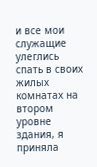и все мои служащие улеглись спать в своих жилых комнатах на втором уровне здания, я приняла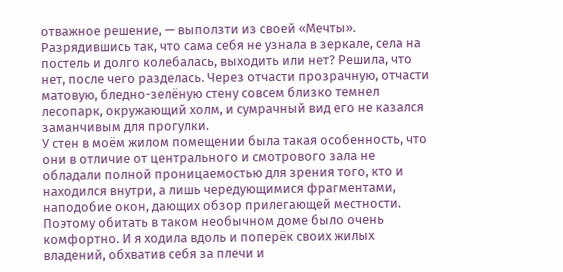отважное решение, — выползти из своей «Мечты». Разрядившись так, что сама себя не узнала в зеркале, села на постель и долго колебалась, выходить или нет? Решила, что нет, после чего разделась. Через отчасти прозрачную, отчасти матовую, бледно-зелёную стену совсем близко темнел лесопарк, окружающий холм, и сумрачный вид его не казался заманчивым для прогулки.
У стен в моём жилом помещении была такая особенность, что они в отличие от центрального и смотрового зала не обладали полной проницаемостью для зрения того, кто и находился внутри, а лишь чередующимися фрагментами, наподобие окон, дающих обзор прилегающей местности. Поэтому обитать в таком необычном доме было очень комфортно. И я ходила вдоль и поперёк своих жилых владений, обхватив себя за плечи и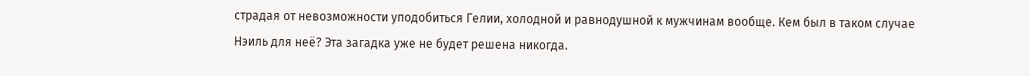страдая от невозможности уподобиться Гелии, холодной и равнодушной к мужчинам вообще. Кем был в таком случае Нэиль для неё? Эта загадка уже не будет решена никогда.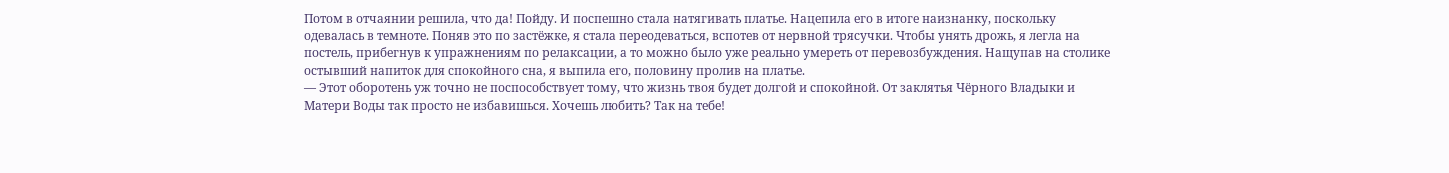Потом в отчаянии решила, что да! Пойду. И поспешно стала натягивать платье. Нацепила его в итоге наизнанку, поскольку одевалась в темноте. Поняв это по застёжке, я стала переодеваться, вспотев от нервной трясучки. Чтобы унять дрожь, я легла на постель, прибегнув к упражнениям по релаксации, а то можно было уже реально умереть от перевозбуждения. Нащупав на столике остывший напиток для спокойного сна, я выпила его, половину пролив на платье.
— Этот оборотень уж точно не поспособствует тому, что жизнь твоя будет долгой и спокойной. От заклятья Чёрного Владыки и Матери Воды так просто не избавишься. Хочешь любить? Так на тебе!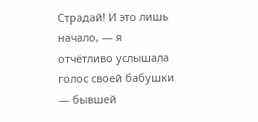Страдай! И это лишь начало, — я отчётливо услышала голос своей бабушки — бывшей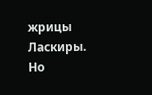жрицы Ласкиры. Но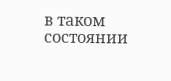в таком состоянии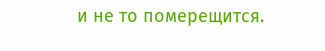и не то померещится.